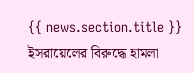{{ news.section.title }}
ইসরায়েলের বিরুদ্ধে হামলা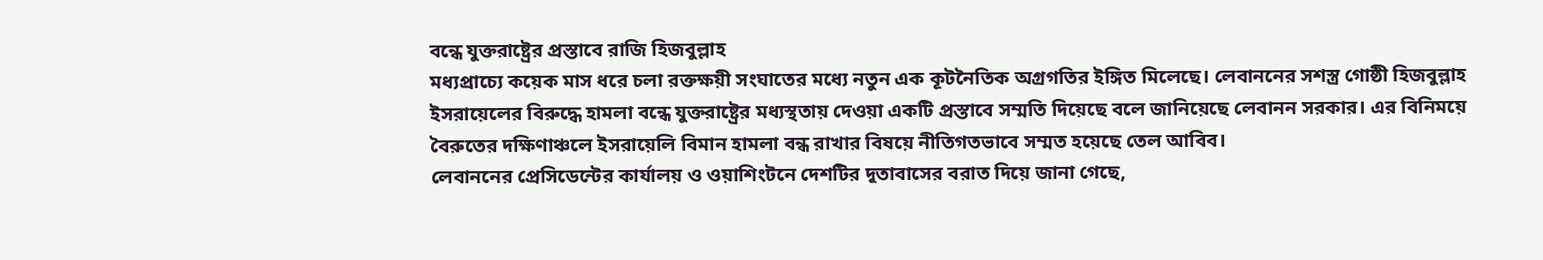বন্ধে যুক্তরাষ্ট্রের প্রস্তাবে রাজি হিজবুল্লাহ
মধ্যপ্রাচ্যে কয়েক মাস ধরে চলা রক্তক্ষয়ী সংঘাতের মধ্যে নতুন এক কূটনৈতিক অগ্রগতির ইঙ্গিত মিলেছে। লেবাননের সশস্ত্র গোষ্ঠী হিজবুল্লাহ ইসরায়েলের বিরুদ্ধে হামলা বন্ধে যুক্তরাষ্ট্রের মধ্যস্থতায় দেওয়া একটি প্রস্তাবে সম্মতি দিয়েছে বলে জানিয়েছে লেবানন সরকার। এর বিনিময়ে বৈরুতের দক্ষিণাঞ্চলে ইসরায়েলি বিমান হামলা বন্ধ রাখার বিষয়ে নীতিগতভাবে সম্মত হয়েছে তেল আবিব।
লেবাননের প্রেসিডেন্টের কার্যালয় ও ওয়াশিংটনে দেশটির দূতাবাসের বরাত দিয়ে জানা গেছে,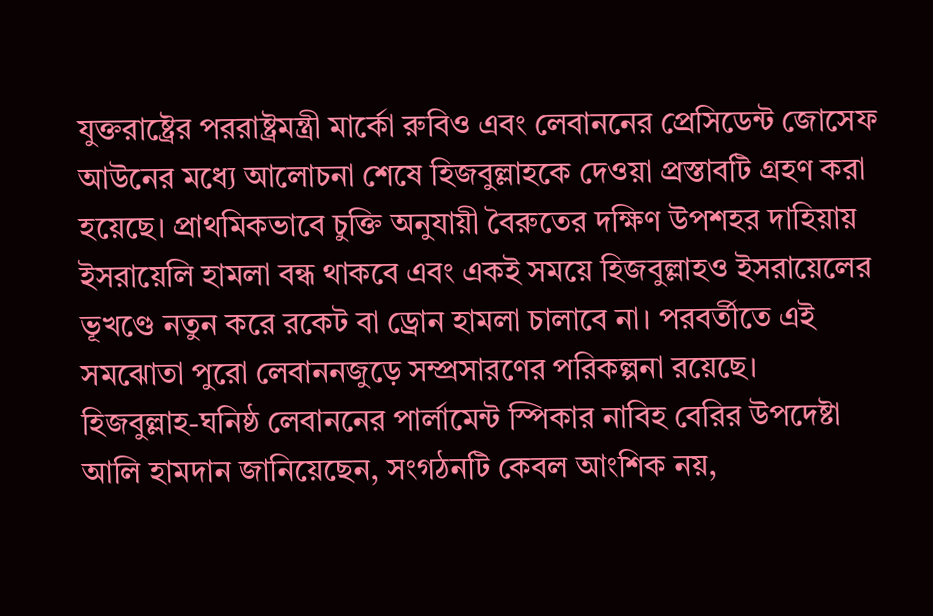যুক্তরাষ্ট্রের পররাষ্ট্রমন্ত্রী মার্কো রুবিও এবং লেবাননের প্রেসিডেন্ট জোসেফ আউনের মধ্যে আলোচনা শেষে হিজবুল্লাহকে দেওয়া প্রস্তাবটি গ্রহণ করা হয়েছে। প্রাথমিকভাবে চুক্তি অনুযায়ী বৈরুতের দক্ষিণ উপশহর দাহিয়ায় ইসরায়েলি হামলা বন্ধ থাকবে এবং একই সময়ে হিজবুল্লাহও ইসরায়েলের ভূখণ্ডে নতুন করে রকেট বা ড্রোন হামলা চালাবে না। পরবর্তীতে এই সমঝোতা পুরো লেবাননজুড়ে সম্প্রসারণের পরিকল্পনা রয়েছে।
হিজবুল্লাহ-ঘনিষ্ঠ লেবাননের পার্লামেন্ট স্পিকার নাবিহ বেরির উপদেষ্টা আলি হামদান জানিয়েছেন, সংগঠনটি কেবল আংশিক নয়,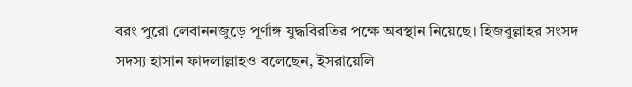বরং পুরো লেবাননজুড়ে পূর্ণাঙ্গ যুদ্ধবিরতির পক্ষে অবস্থান নিয়েছে। হিজবুল্লাহর সংসদ সদস্য হাসান ফাদলাল্লাহও বলেছেন, ইসরায়েলি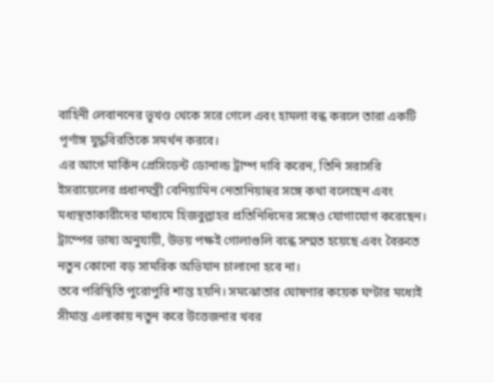বাহিনী লেবাননের ভূখণ্ড থেকে সরে গেলে এবং হামলা বন্ধ করলে তারা একটি পূর্ণাঙ্গ যুদ্ধবিরতিকে সমর্থন করবে।
এর আগে মার্কিন প্রেসিডেন্ট ডোনাল্ড ট্রাম্প দাবি করেন, তিনি সরাসরি ইসরায়েলের প্রধানমন্ত্রী বেনিয়ামিন নেতানিয়াহুর সঙ্গে কথা বলেছেন এবং মধ্যস্থতাকারীদের মাধ্যমে হিজবুল্লাহর প্রতিনিধিদের সঙ্গেও যোগাযোগ করেছেন। ট্রাম্পের ভাষ্য অনুযায়ী, উভয় পক্ষই গোলাগুলি বন্ধে সম্মত হয়েছে এবং বৈরুতে নতুন কোনো বড় সামরিক অভিযান চালানো হবে না।
তবে পরিস্থিতি পুরোপুরি শান্ত হয়নি। সমঝোতার ঘোষণার কয়েক ঘণ্টার মধ্যেই সীমান্ত এলাকায় নতুন করে উত্তেজনার খবর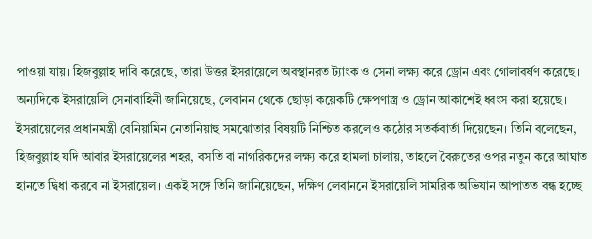পাওয়া যায়। হিজবুল্লাহ দাবি করেছে, তারা উত্তর ইসরায়েলে অবস্থানরত ট্যাংক ও সেনা লক্ষ্য করে ড্রোন এবং গোলাবর্ষণ করেছে। অন্যদিকে ইসরায়েলি সেনাবাহিনী জানিয়েছে, লেবানন থেকে ছোড়া কয়েকটি ক্ষেপণাস্ত্র ও ড্রোন আকাশেই ধ্বংস করা হয়েছে।
ইসরায়েলের প্রধানমন্ত্রী বেনিয়ামিন নেতানিয়াহু সমঝোতার বিষয়টি নিশ্চিত করলেও কঠোর সতর্কবার্তা দিয়েছেন। তিনি বলেছেন, হিজবুল্লাহ যদি আবার ইসরায়েলের শহর, বসতি বা নাগরিকদের লক্ষ্য করে হামলা চালায়, তাহলে বৈরুতের ওপর নতুন করে আঘাত হানতে দ্বিধা করবে না ইসরায়েল। একই সঙ্গে তিনি জানিয়েছেন, দক্ষিণ লেবাননে ইসরায়েলি সামরিক অভিযান আপাতত বন্ধ হচ্ছে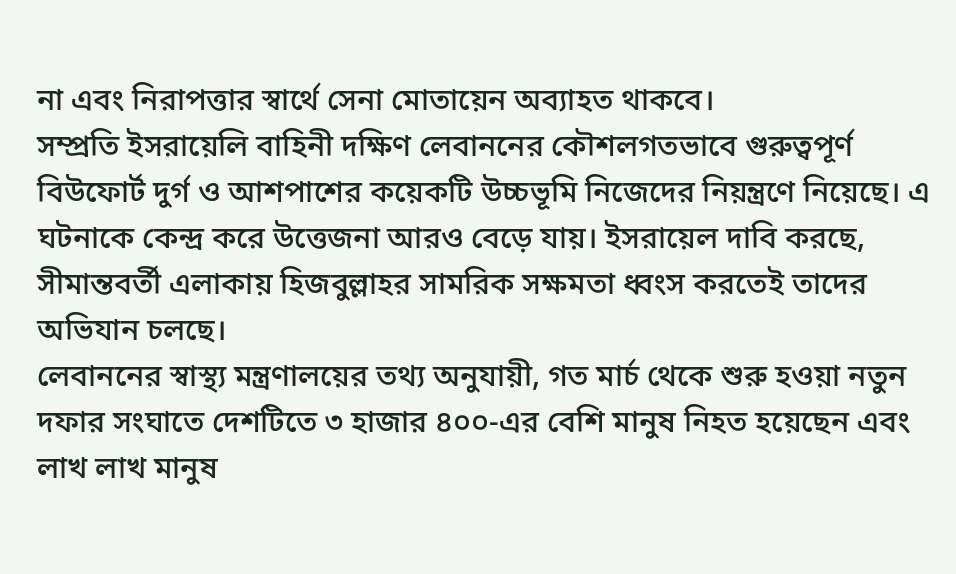না এবং নিরাপত্তার স্বার্থে সেনা মোতায়েন অব্যাহত থাকবে।
সম্প্রতি ইসরায়েলি বাহিনী দক্ষিণ লেবাননের কৌশলগতভাবে গুরুত্বপূর্ণ বিউফোর্ট দুর্গ ও আশপাশের কয়েকটি উচ্চভূমি নিজেদের নিয়ন্ত্রণে নিয়েছে। এ ঘটনাকে কেন্দ্র করে উত্তেজনা আরও বেড়ে যায়। ইসরায়েল দাবি করছে, সীমান্তবর্তী এলাকায় হিজবুল্লাহর সামরিক সক্ষমতা ধ্বংস করতেই তাদের অভিযান চলছে।
লেবাননের স্বাস্থ্য মন্ত্রণালয়ের তথ্য অনুযায়ী, গত মার্চ থেকে শুরু হওয়া নতুন দফার সংঘাতে দেশটিতে ৩ হাজার ৪০০-এর বেশি মানুষ নিহত হয়েছেন এবং লাখ লাখ মানুষ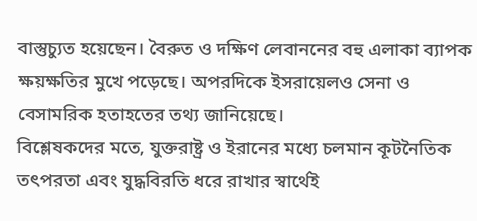বাস্তুচ্যুত হয়েছেন। বৈরুত ও দক্ষিণ লেবাননের বহু এলাকা ব্যাপক ক্ষয়ক্ষতির মুখে পড়েছে। অপরদিকে ইসরায়েলও সেনা ও বেসামরিক হতাহতের তথ্য জানিয়েছে।
বিশ্লেষকদের মতে, যুক্তরাষ্ট্র ও ইরানের মধ্যে চলমান কূটনৈতিক তৎপরতা এবং যুদ্ধবিরতি ধরে রাখার স্বার্থেই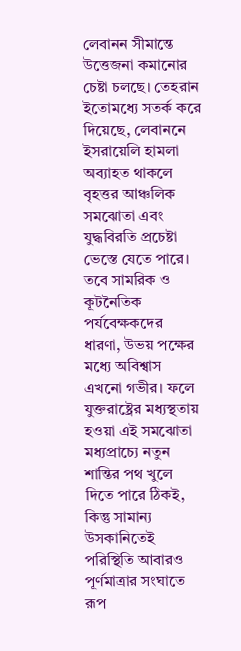লেবানন সীমান্তে উত্তেজনা কমানোর চেষ্টা চলছে। তেহরান ইতোমধ্যে সতর্ক করে দিয়েছে, লেবাননে ইসরায়েলি হামলা অব্যাহত থাকলে বৃহত্তর আঞ্চলিক সমঝোতা এবং যুদ্ধবিরতি প্রচেষ্টা ভেস্তে যেতে পারে।
তবে সামরিক ও কূটনৈতিক পর্যবেক্ষকদের ধারণা, উভয় পক্ষের মধ্যে অবিশ্বাস এখনো গভীর। ফলে যুক্তরাষ্ট্রের মধ্যস্থতায় হওয়া এই সমঝোতা মধ্যপ্রাচ্যে নতুন শান্তির পথ খুলে দিতে পারে ঠিকই, কিন্তু সামান্য উসকানিতেই পরিস্থিতি আবারও পূর্ণমাত্রার সংঘাতে রূপ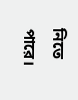নিতে পারে।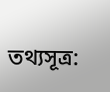তথ্যসূত্র: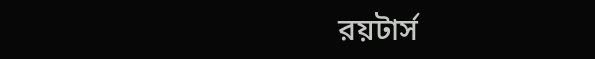রয়টার্স